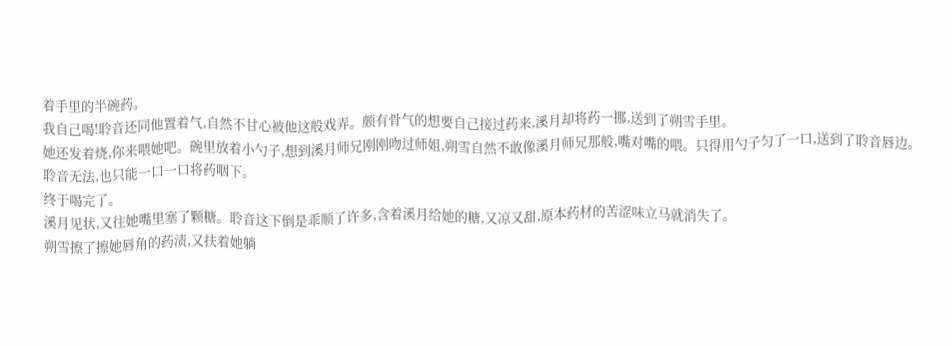着手里的半碗药。
我自己喝!聆音还同他置着气,自然不甘心被他这般戏弄。颇有骨气的想要自己接过药来,溪月却将药一挪,送到了朔雪手里。
她还发着烧,你来喂她吧。碗里放着小勺子,想到溪月师兄刚刚吻过师姐,朔雪自然不敢像溪月师兄那般,嘴对嘴的喂。只得用勺子匀了一口,送到了聆音唇边。
聆音无法,也只能一口一口将药咽下。
终于喝完了。
溪月见状,又往她嘴里塞了颗糖。聆音这下倒是乖顺了许多,含着溪月给她的糖,又凉又甜,原本药材的苦涩味立马就消失了。
朔雪擦了擦她唇角的药渍,又扶着她躺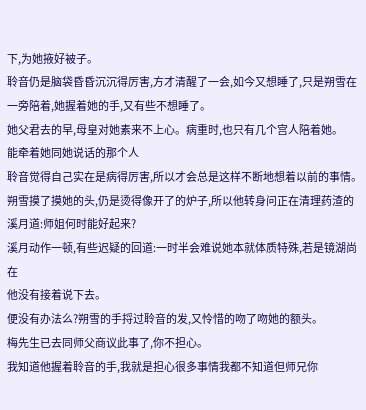下,为她掖好被子。
聆音仍是脑袋昏昏沉沉得厉害,方才清醒了一会,如今又想睡了,只是朔雪在一旁陪着,她握着她的手,又有些不想睡了。
她父君去的早,母皇对她素来不上心。病重时,也只有几个宫人陪着她。
能牵着她同她说话的那个人
聆音觉得自己实在是病得厉害,所以才会总是这样不断地想着以前的事情。
朔雪摸了摸她的头,仍是烫得像开了的炉子,所以他转身问正在清理药渣的溪月道:师姐何时能好起来?
溪月动作一顿,有些迟疑的回道:一时半会难说她本就体质特殊,若是镜湖尚在
他没有接着说下去。
便没有办法么?朔雪的手捋过聆音的发,又怜惜的吻了吻她的额头。
梅先生已去同师父商议此事了,你不担心。
我知道他握着聆音的手,我就是担心很多事情我都不知道但师兄你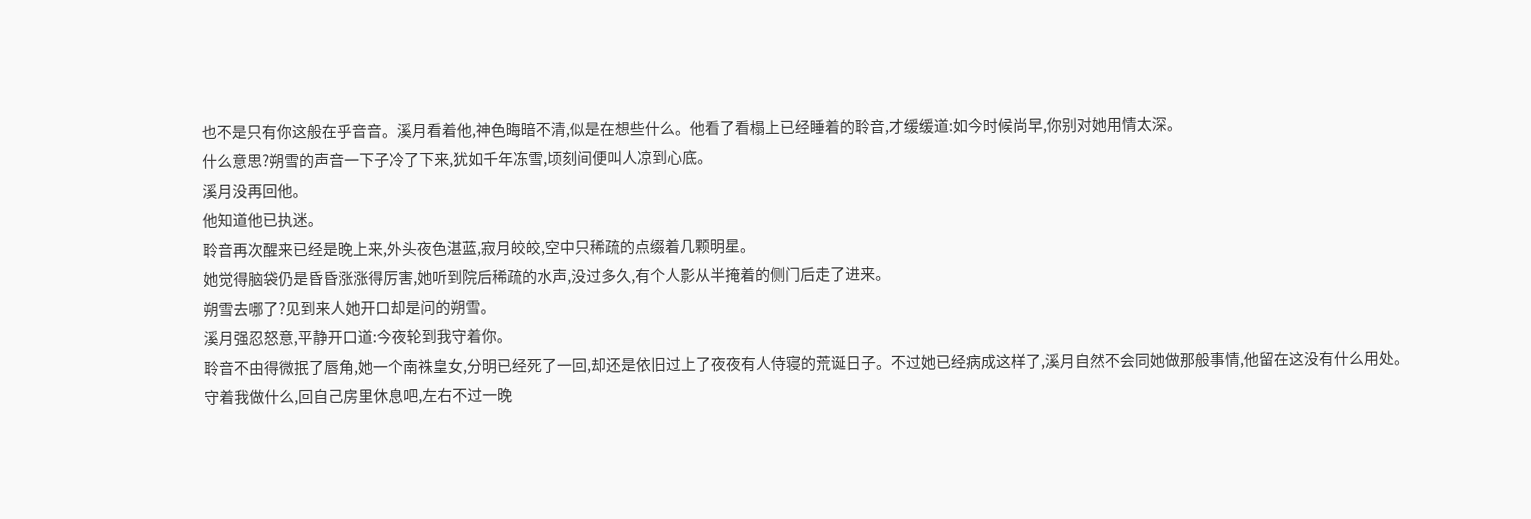也不是只有你这般在乎音音。溪月看着他,神色晦暗不清,似是在想些什么。他看了看榻上已经睡着的聆音,才缓缓道:如今时候尚早,你别对她用情太深。
什么意思?朔雪的声音一下子冷了下来,犹如千年冻雪,顷刻间便叫人凉到心底。
溪月没再回他。
他知道他已执迷。
聆音再次醒来已经是晚上来,外头夜色湛蓝,寂月皎皎,空中只稀疏的点缀着几颗明星。
她觉得脑袋仍是昏昏涨涨得厉害,她听到院后稀疏的水声,没过多久,有个人影从半掩着的侧门后走了进来。
朔雪去哪了?见到来人她开口却是问的朔雪。
溪月强忍怒意,平静开口道:今夜轮到我守着你。
聆音不由得微抿了唇角,她一个南祩皇女,分明已经死了一回,却还是依旧过上了夜夜有人侍寝的荒诞日子。不过她已经病成这样了,溪月自然不会同她做那般事情,他留在这没有什么用处。
守着我做什么,回自己房里休息吧,左右不过一晚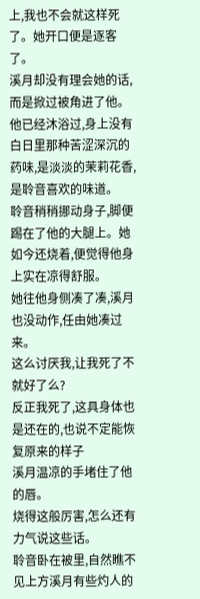上,我也不会就这样死了。她开口便是逐客了。
溪月却没有理会她的话,而是掀过被角进了他。他已经沐浴过,身上没有白日里那种苦涩深沉的药味,是淡淡的茉莉花香,是聆音喜欢的味道。
聆音稍稍挪动身子,脚便踢在了他的大腿上。她如今还烧着,便觉得他身上实在凉得舒服。
她往他身侧凑了凑,溪月也没动作,任由她凑过来。
这么讨厌我,让我死了不就好了么?
反正我死了,这具身体也是还在的,也说不定能恢复原来的样子
溪月温凉的手堵住了他的唇。
烧得这般厉害,怎么还有力气说这些话。
聆音卧在被里,自然瞧不见上方溪月有些灼人的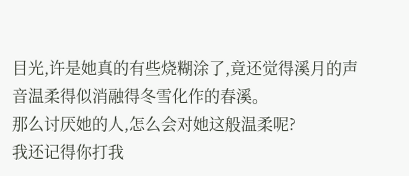目光,许是她真的有些烧糊涂了,竟还觉得溪月的声音温柔得似消融得冬雪化作的春溪。
那么讨厌她的人,怎么会对她这般温柔呢?
我还记得你打我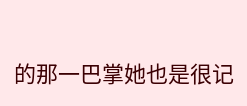的那一巴掌她也是很记